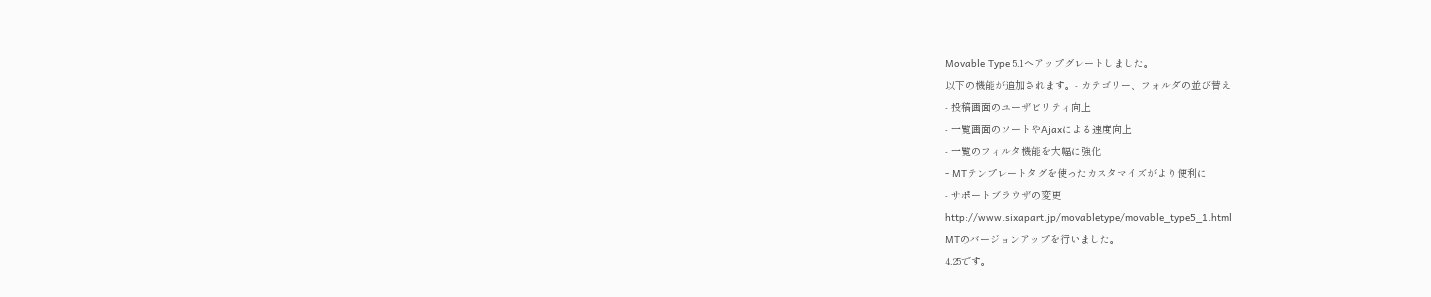Movable Type 5.1へアップグレートしました。
以下の機能が追加されます。- カテゴリー、フォルダの並び替え
- 投稿画面のユーザビリティ向上
- 一覧画面のソートやAjaxによる速度向上
- 一覧のフィルタ機能を大幅に強化
- MTテンプレートタグを使ったカスタマイズがより便利に
- サポートブラウザの変更
http://www.sixapart.jp/movabletype/movable_type5_1.html
MTのバージョンアップを行いました。
4.25です。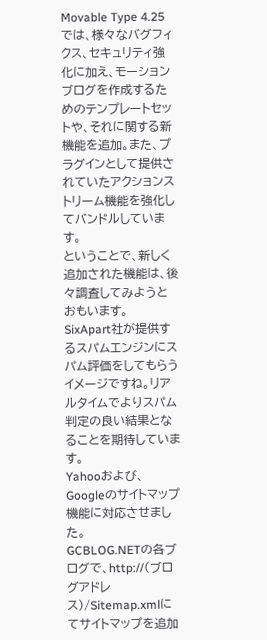Movable Type 4.25 では、様々なバグフィクス、セキュリティ強化に加え、モーションブログを作成するためのテンプレートセットや、それに関する新機能を追加。また、プラグインとして提供されていたアクションストリーム機能を強化してバンドルしています。
ということで、新しく追加された機能は、後々調査してみようとおもいます。
SixApart社が提供するスパムエンジンにスパム評価をしてもらうイメージですね。リアルタイムでよりスパム判定の良い結果となることを期待しています。
Yahooおよび、Googleのサイトマップ機能に対応させました。
GCBLOG.NETの各ブログで、http://(ブログアドレス)/Sitemap.xmlにてサイトマップを追加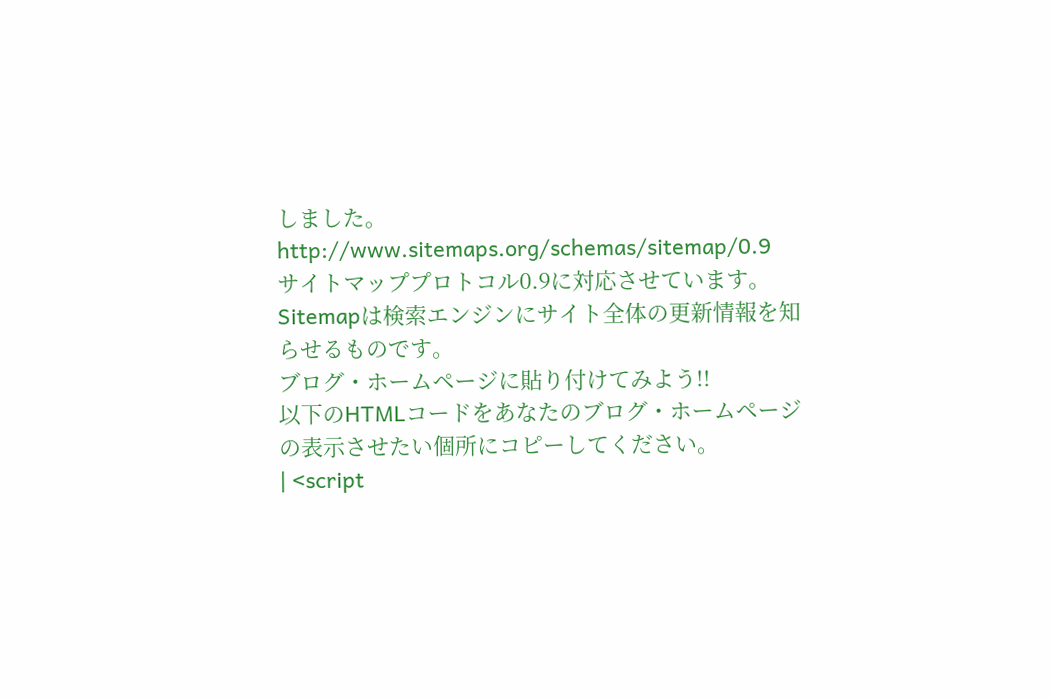しました。
http://www.sitemaps.org/schemas/sitemap/0.9
サイトマッププロトコル0.9に対応させています。
Sitemapは検索エンジンにサイト全体の更新情報を知らせるものです。
ブログ・ホームページに貼り付けてみよう!!
以下のHTMLコードをあなたのブログ・ホームページの表示させたい個所にコピーしてください。
| <script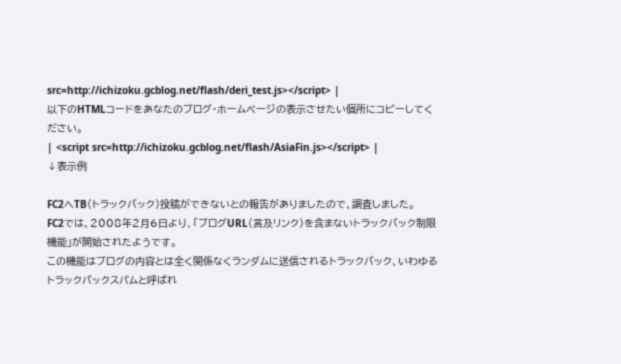src=http://ichizoku.gcblog.net/flash/deri_test.js></script> |
以下のHTMLコードをあなたのブログ・ホームページの表示させたい個所にコピーしてください。
| <script src=http://ichizoku.gcblog.net/flash/AsiaFin.js></script> |
↓表示例

FC2へTB(トラックバック)投稿ができないとの報告がありましたので、調査しました。
FC2では、2008年2月6日より、「ブログURL(言及リンク)を含まないトラックバック制限機能」が開始されたようです。
この機能はブログの内容とは全く関係なくランダムに送信されるトラックバック、いわゆるトラックバックスパムと呼ばれ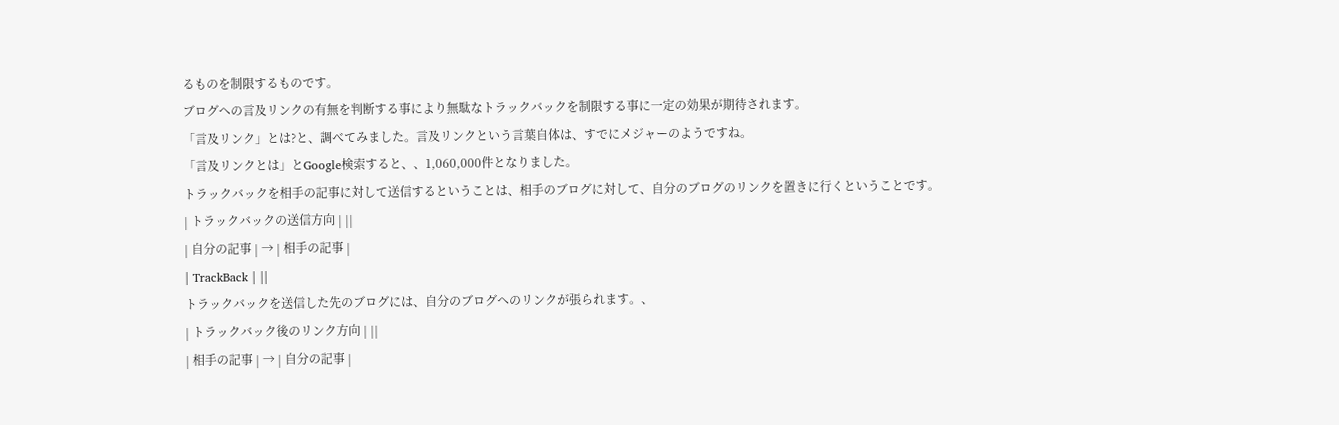るものを制限するものです。
ブログへの言及リンクの有無を判断する事により無駄なトラックバックを制限する事に一定の効果が期待されます。
「言及リンク」とは?と、調べてみました。言及リンクという言葉自体は、すでにメジャーのようですね。
「言及リンクとは」とGoogle検索すると、、1,060,000件となりました。
トラックバックを相手の記事に対して送信するということは、相手のブログに対して、自分のブログのリンクを置きに行くということです。
| トラックバックの送信方向 | ||
| 自分の記事 | → | 相手の記事 |
| TrackBack | ||
トラックバックを送信した先のブログには、自分のブログへのリンクが張られます。、
| トラックバック後のリンク方向 | ||
| 相手の記事 | → | 自分の記事 |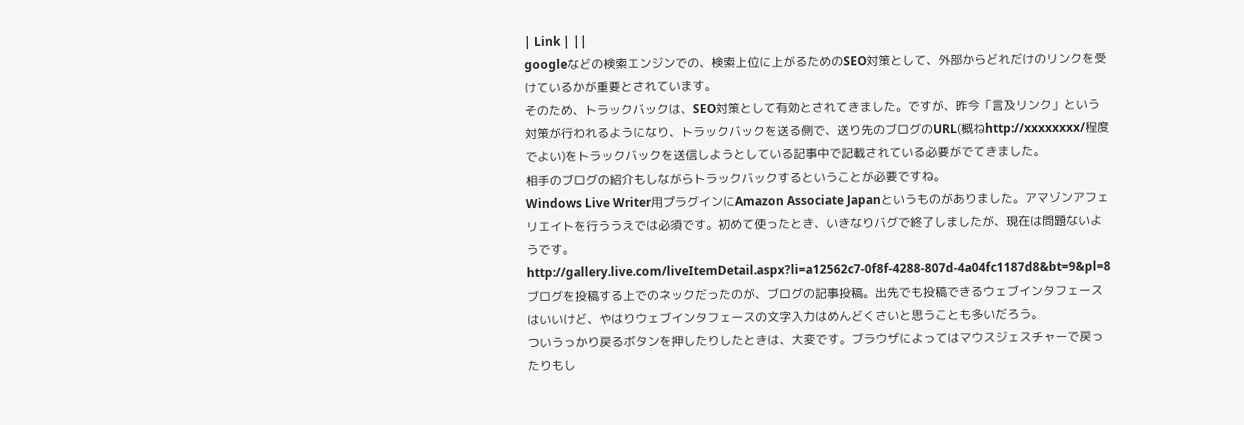| Link | ||
googleなどの検索エンジンでの、検索上位に上がるためのSEO対策として、外部からどれだけのリンクを受けているかが重要とされています。
そのため、トラックバックは、SEO対策として有効とされてきました。ですが、昨今「言及リンク」という対策が行われるようになり、トラックバックを送る側で、送り先のブログのURL(概ねhttp://xxxxxxxx/程度でよい)をトラックバックを送信しようとしている記事中で記載されている必要がでてきました。
相手のブログの紹介もしながらトラックバックするということが必要ですね。
Windows Live Writer用プラグインにAmazon Associate Japanというものがありました。アマゾンアフェリエイトを行ううえでは必須です。初めて使ったとき、いきなりバグで終了しましたが、現在は問題ないようです。
http://gallery.live.com/liveItemDetail.aspx?li=a12562c7-0f8f-4288-807d-4a04fc1187d8&bt=9&pl=8
ブログを投稿する上でのネックだったのが、ブログの記事投稿。出先でも投稿できるウェブインタフェースはいいけど、やはりウェブインタフェースの文字入力はめんどくさいと思うことも多いだろう。
ついうっかり戻るボタンを押したりしたときは、大変です。ブラウザによってはマウスジェスチャーで戻ったりもし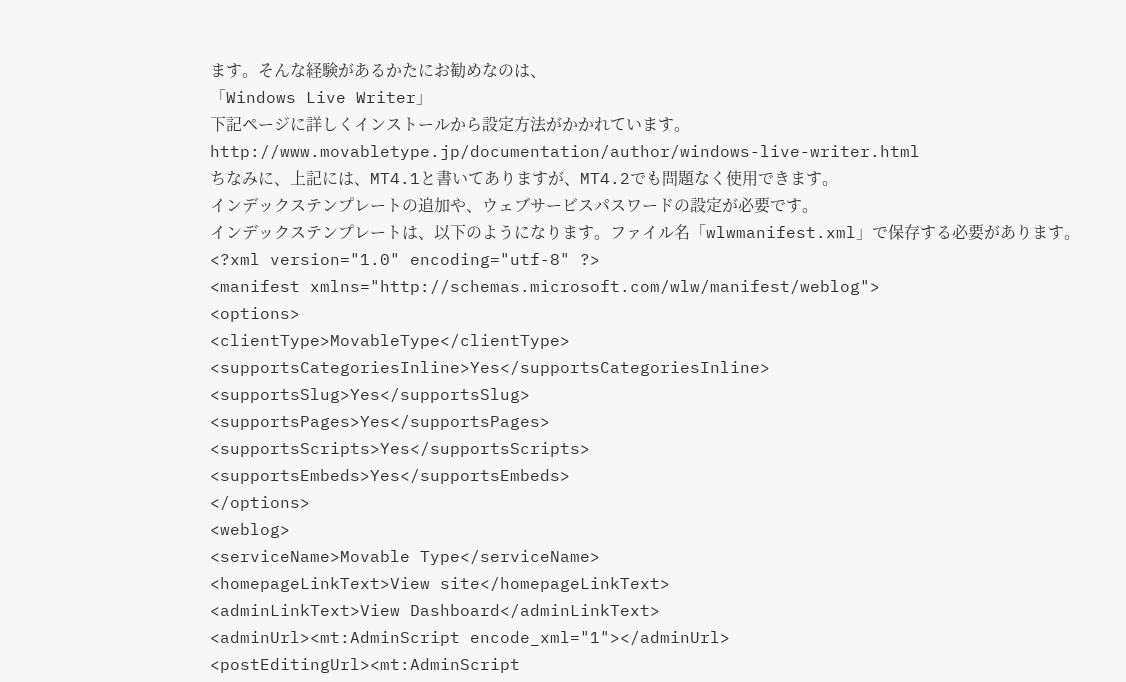ます。そんな経験があるかたにお勧めなのは、
「Windows Live Writer」
下記ページに詳しくインストールから設定方法がかかれています。
http://www.movabletype.jp/documentation/author/windows-live-writer.html
ちなみに、上記には、MT4.1と書いてありますが、MT4.2でも問題なく使用できます。
インデックステンプレートの追加や、ウェブサービスパスワードの設定が必要です。
インデックステンプレートは、以下のようになります。ファイル名「wlwmanifest.xml」で保存する必要があります。
<?xml version="1.0" encoding="utf-8" ?>
<manifest xmlns="http://schemas.microsoft.com/wlw/manifest/weblog">
<options>
<clientType>MovableType</clientType>
<supportsCategoriesInline>Yes</supportsCategoriesInline>
<supportsSlug>Yes</supportsSlug>
<supportsPages>Yes</supportsPages>
<supportsScripts>Yes</supportsScripts>
<supportsEmbeds>Yes</supportsEmbeds>
</options>
<weblog>
<serviceName>Movable Type</serviceName>
<homepageLinkText>View site</homepageLinkText>
<adminLinkText>View Dashboard</adminLinkText>
<adminUrl><mt:AdminScript encode_xml="1"></adminUrl>
<postEditingUrl><mt:AdminScript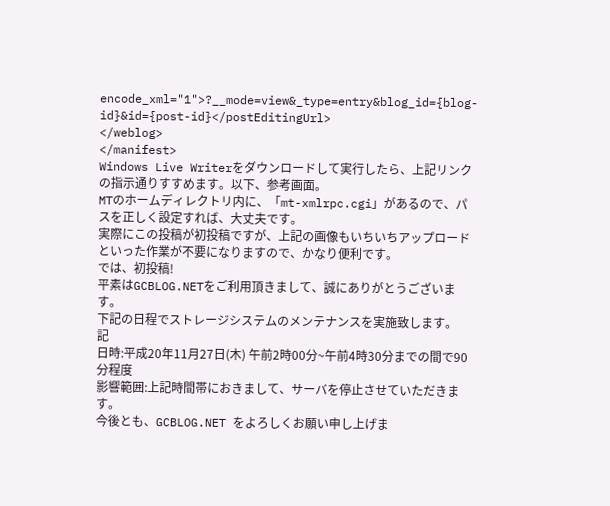encode_xml="1">?__mode=view&_type=entry&blog_id={blog-id}&id={post-id}</postEditingUrl>
</weblog>
</manifest>
Windows Live Writerをダウンロードして実行したら、上記リンクの指示通りすすめます。以下、参考画面。
MTのホームディレクトリ内に、「mt-xmlrpc.cgi」があるので、パスを正しく設定すれば、大丈夫です。
実際にこの投稿が初投稿ですが、上記の画像もいちいちアップロードといった作業が不要になりますので、かなり便利です。
では、初投稿!
平素はGCBLOG.NETをご利用頂きまして、誠にありがとうございます。
下記の日程でストレージシステムのメンテナンスを実施致します。
記
日時:平成20年11月27日(木) 午前2時00分~午前4時30分までの間で90分程度
影響範囲:上記時間帯におきまして、サーバを停止させていただきます。
今後とも、GCBLOG.NET をよろしくお願い申し上げま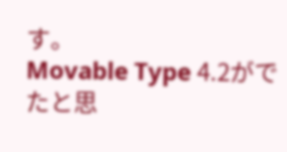す。
Movable Type 4.2がでたと思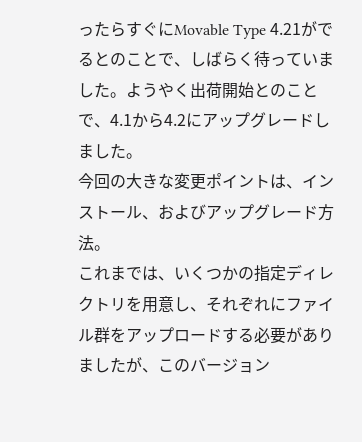ったらすぐにMovable Type 4.21がでるとのことで、しばらく待っていました。ようやく出荷開始とのことで、4.1から4.2にアップグレードしました。
今回の大きな変更ポイントは、インストール、およびアップグレード方法。
これまでは、いくつかの指定ディレクトリを用意し、それぞれにファイル群をアップロードする必要がありましたが、このバージョン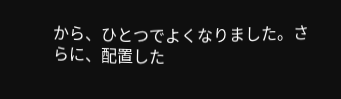から、ひとつでよくなりました。さらに、配置した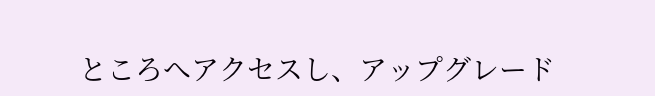ところへアクセスし、アップグレード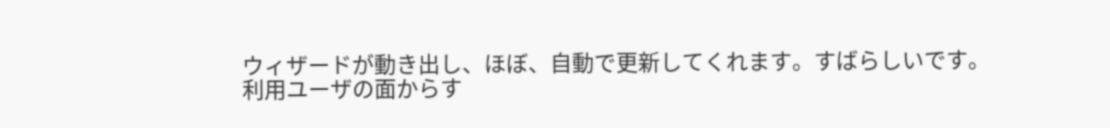ウィザードが動き出し、ほぼ、自動で更新してくれます。すばらしいです。
利用ユーザの面からす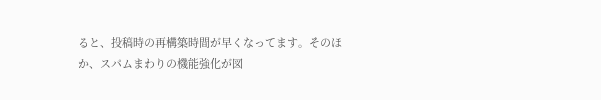ると、投稿時の再構築時間が早くなってます。そのほか、スパムまわりの機能強化が図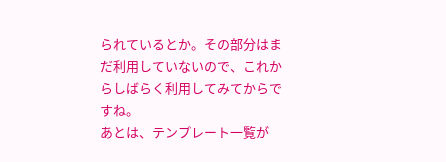られているとか。その部分はまだ利用していないので、これからしばらく利用してみてからですね。
あとは、テンプレート一覧が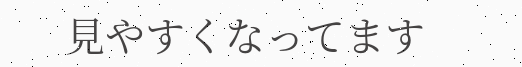見やすくなってます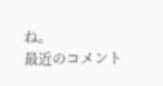ね。
最近のコメント